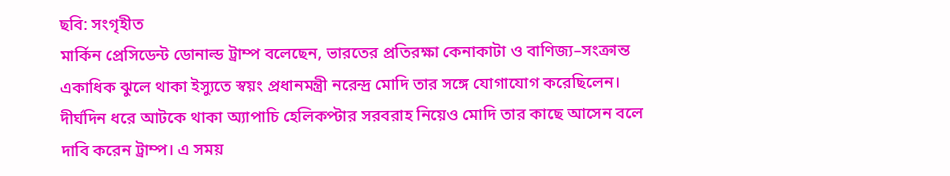ছবি: সংগৃহীত
মার্কিন প্রেসিডেন্ট ডোনাল্ড ট্রাম্প বলেছেন, ভারতের প্রতিরক্ষা কেনাকাটা ও বাণিজ্য–সংক্রান্ত একাধিক ঝুলে থাকা ইস্যুতে স্বয়ং প্রধানমন্ত্রী নরেন্দ্র মোদি তার সঙ্গে যোগাযোগ করেছিলেন। দীর্ঘদিন ধরে আটকে থাকা অ্যাপাচি হেলিকপ্টার সরবরাহ নিয়েও মোদি তার কাছে আসেন বলে দাবি করেন ট্রাম্প। এ সময়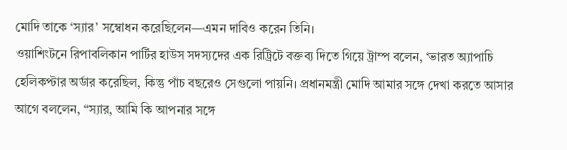মোদি তাকে ‘স্যার’ সম্বোধন করেছিলেন—এমন দাবিও করেন তিনি।
ওয়াশিংটনে রিপাবলিকান পার্টির হাউস সদস্যদের এক রিট্রিটে বক্তব্য দিতে গিয়ে ট্রাম্প বলেন, ‘ভারত অ্যাপাচি হেলিকপ্টার অর্ডার করেছিল, কিন্তু পাঁচ বছরেও সেগুলো পায়নি। প্রধানমন্ত্রী মোদি আমার সঙ্গে দেখা করতে আসার আগে বললেন, “স্যার, আমি কি আপনার সঙ্গে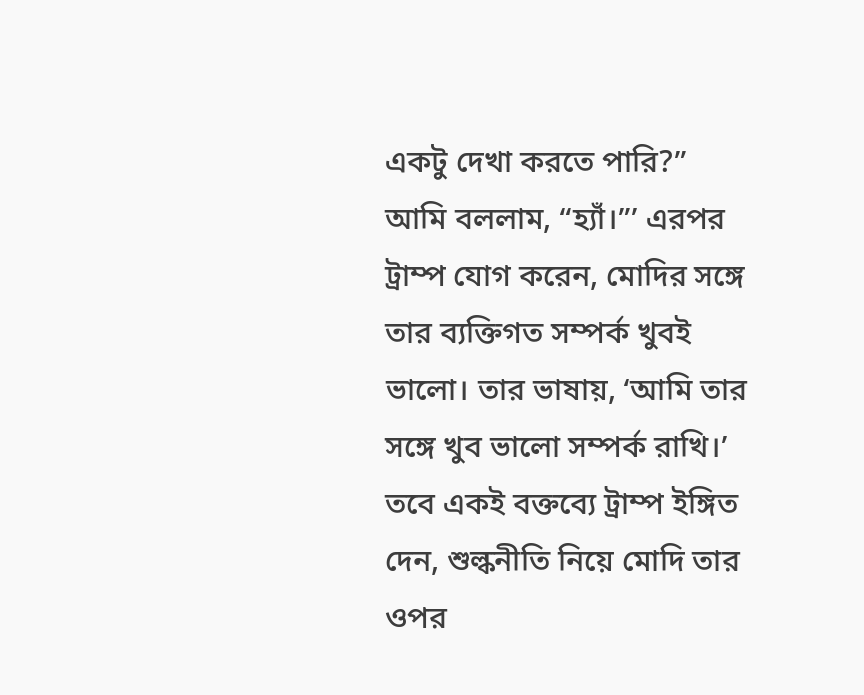একটু দেখা করতে পারি?” আমি বললাম, “হ্যাঁ।”’ এরপর ট্রাম্প যোগ করেন, মোদির সঙ্গে তার ব্যক্তিগত সম্পর্ক খুবই ভালো। তার ভাষায়, ‘আমি তার সঙ্গে খুব ভালো সম্পর্ক রাখি।’
তবে একই বক্তব্যে ট্রাম্প ইঙ্গিত দেন, শুল্কনীতি নিয়ে মোদি তার ওপর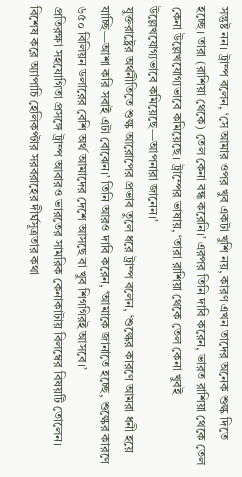সন্তুষ্ট নন। ট্রাম্প বলেন, ‘সে আমার ওপর খুব একটা খুশি নয়, কারণ এখন তাদের অনেক শুল্ক দিতে হচ্ছে। তারা (রাশিয়া থেকে) তেল কেনা বন্ধ করেনি।’ এরপর তিনি দাবি করেন, ভারত রাশিয়া থেকে তেল কেনা উল্লেখযোগ্যভাবে কমিয়েছে। ট্রাম্পের ভাষায়, ‘তারা রাশিয়া থেকে তেল কেনা খুবই উল্লেখযোগ্যভাবে কমিয়েছে—আপনারা জানেন।’
যুক্তরাষ্ট্রের অর্থনীতিতে শুল্ক আরোপের প্রভাব তুলে ধরে ট্রাম্প বলেন, ‘শুল্কের কারণে আমরা ধনী হয়ে যাচ্ছি—আশা করি সবাই এটা বোঝেন।’ তিনি আরও দাবি করেন, ‘আমাকে জানাতে হচ্ছে, শুল্কের কারণে ৬৫০ বিলিয়ন ডলারের বেশি অর্থ আমাদের দেশে আসছে বা খুব শিগগিরই আসবে।’
প্রতিরক্ষা সহযোগিতা প্রসঙ্গে ট্রাম্প আবারও ভারতের সামরিক কেনাকাটায় বিলম্বের বিষয়টি তোলেন। বিশেষ করে অ্যাপাচি হেলিকপ্টার সরবরাহের দীর্ঘসূত্রতার কথা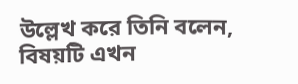উল্লেখ করে তিনি বলেন, বিষয়টি এখন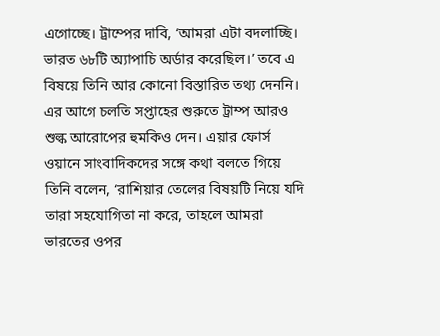এগোচ্ছে। ট্রাম্পের দাবি, ‘আমরা এটা বদলাচ্ছি। ভারত ৬৮টি অ্যাপাচি অর্ডার করেছিল।’ তবে এ বিষয়ে তিনি আর কোনো বিস্তারিত তথ্য দেননি।
এর আগে চলতি সপ্তাহের শুরুতে ট্রাম্প আরও শুল্ক আরোপের হুমকিও দেন। এয়ার ফোর্স ওয়ানে সাংবাদিকদের সঙ্গে কথা বলতে গিয়ে তিনি বলেন, ‘রাশিয়ার তেলের বিষয়টি নিয়ে যদি তারা সহযোগিতা না করে, তাহলে আমরা ভারতের ওপর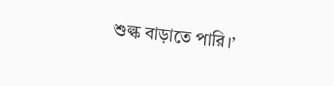শুল্ক বাড়াতে পারি।’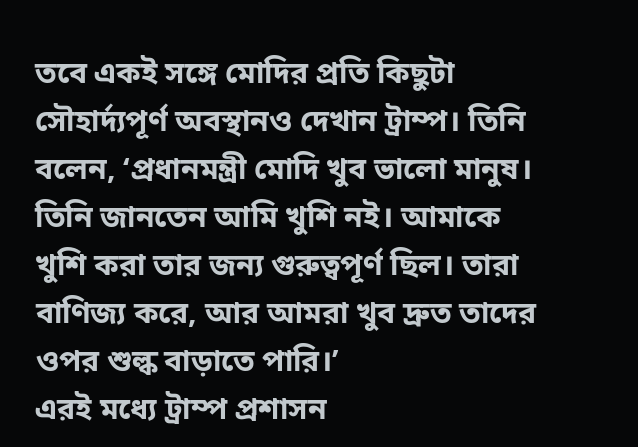তবে একই সঙ্গে মোদির প্রতি কিছুটা সৌহার্দ্যপূর্ণ অবস্থানও দেখান ট্রাম্প। তিনি বলেন, ‘প্রধানমন্ত্রী মোদি খুব ভালো মানুষ। তিনি জানতেন আমি খুশি নই। আমাকে খুশি করা তার জন্য গুরুত্বপূর্ণ ছিল। তারা বাণিজ্য করে, আর আমরা খুব দ্রুত তাদের ওপর শুল্ক বাড়াতে পারি।’
এরই মধ্যে ট্রাম্প প্রশাসন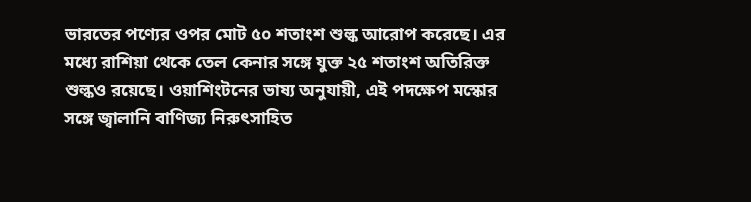ভারতের পণ্যের ওপর মোট ৫০ শতাংশ শুল্ক আরোপ করেছে। এর মধ্যে রাশিয়া থেকে তেল কেনার সঙ্গে যুক্ত ২৫ শতাংশ অতিরিক্ত শুল্কও রয়েছে। ওয়াশিংটনের ভাষ্য অনুযায়ী, এই পদক্ষেপ মস্কোর সঙ্গে জ্বালানি বাণিজ্য নিরুৎসাহিত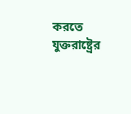করতে যুক্তরাষ্ট্রের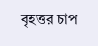বৃহত্তর চাপ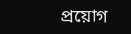প্রয়োগ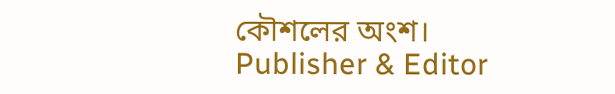কৌশলের অংশ।
Publisher & Editor